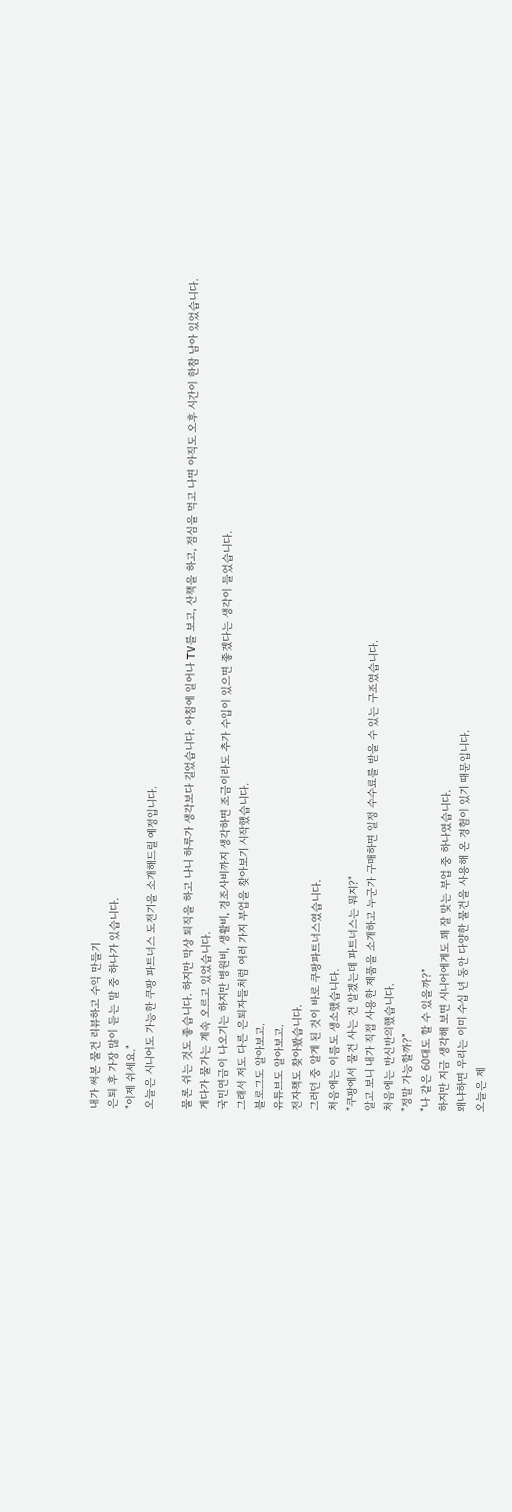내가 써본 물건 리뷰하고 수익 만들기
은퇴 후 가장 많이 듣는 말 중 하나가 있습니다.
"이제 쉬세요."
오늘은 시니어도 가능한 쿠팡 파트너스 도전기을 소개해드릴 예정입니다.

물론 쉬는 것도 좋습니다. 하지만 막상 퇴직을 하고 나니 하루가 생각보다 길었습니다. 아침에 일어나 TV를 보고, 산책을 하고, 점심을 먹고 나면 아직도 오후 시간이 한참 남아 있었습니다.
게다가 물가는 계속 오르고 있었습니다.
국민연금이 나오기는 하지만 병원비, 생활비, 경조사비까지 생각하면 조금이라도 추가 수입이 있으면 좋겠다는 생각이 들었습니다.
그래서 저도 다른 은퇴자들처럼 여러 가지 부업을 찾아보기 시작했습니다.
블로그도 알아보고.
유튜브도 알아보고.
전자책도 찾아봤습니다.
그러던 중 알게 된 것이 바로 쿠팡파트너스였습니다.
처음에는 이름도 생소했습니다.
"쿠팡에서 물건 사는 건 알겠는데 파트너스는 뭐지?"
알고 보니 내가 직접 사용한 제품을 소개하고 누군가 구매하면 일정 수수료를 받을 수 있는 구조였습니다.
처음에는 반신반의했습니다.
"정말 가능할까?"
"나 같은 60대도 할 수 있을까?"
하지만 지금 생각해 보면 시니어에게도 꽤 잘 맞는 부업 중 하나였습니다.
왜냐하면 우리는 이미 수십 년 동안 다양한 물건을 사용해 온 경험이 있기 때문입니다.
오늘은 제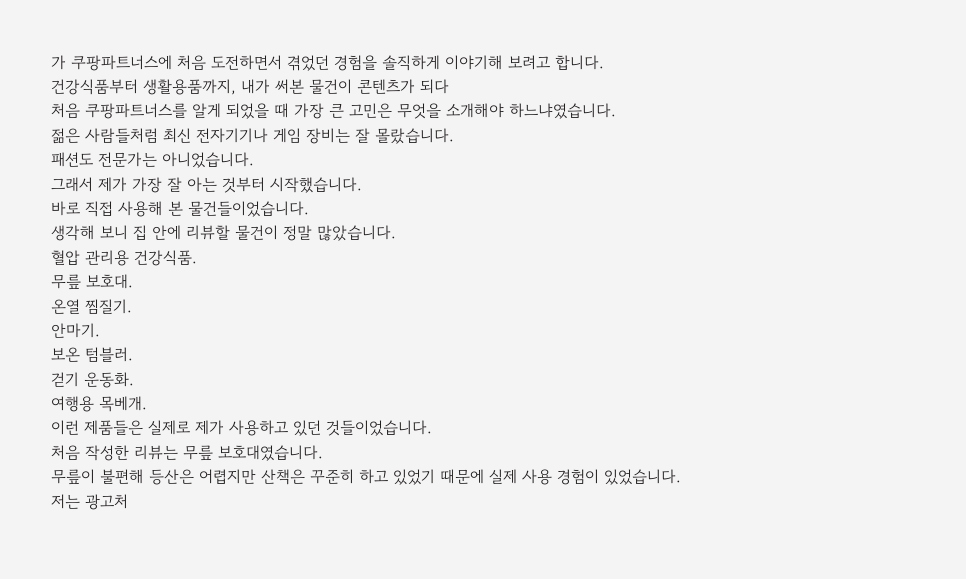가 쿠팡파트너스에 처음 도전하면서 겪었던 경험을 솔직하게 이야기해 보려고 합니다.
건강식품부터 생활용품까지, 내가 써본 물건이 콘텐츠가 되다
처음 쿠팡파트너스를 알게 되었을 때 가장 큰 고민은 무엇을 소개해야 하느냐였습니다.
젊은 사람들처럼 최신 전자기기나 게임 장비는 잘 몰랐습니다.
패션도 전문가는 아니었습니다.
그래서 제가 가장 잘 아는 것부터 시작했습니다.
바로 직접 사용해 본 물건들이었습니다.
생각해 보니 집 안에 리뷰할 물건이 정말 많았습니다.
혈압 관리용 건강식품.
무릎 보호대.
온열 찜질기.
안마기.
보온 텀블러.
걷기 운동화.
여행용 목베개.
이런 제품들은 실제로 제가 사용하고 있던 것들이었습니다.
처음 작성한 리뷰는 무릎 보호대였습니다.
무릎이 불편해 등산은 어렵지만 산책은 꾸준히 하고 있었기 때문에 실제 사용 경험이 있었습니다.
저는 광고처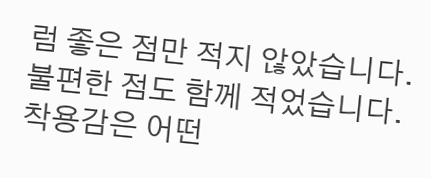럼 좋은 점만 적지 않았습니다.
불편한 점도 함께 적었습니다.
착용감은 어떤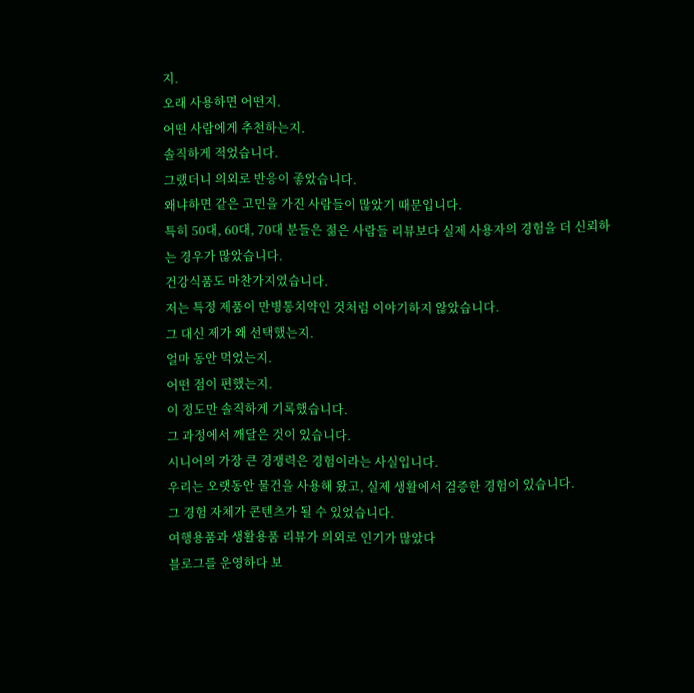지.
오래 사용하면 어떤지.
어떤 사람에게 추천하는지.
솔직하게 적었습니다.
그랬더니 의외로 반응이 좋았습니다.
왜냐하면 같은 고민을 가진 사람들이 많았기 때문입니다.
특히 50대, 60대, 70대 분들은 젊은 사람들 리뷰보다 실제 사용자의 경험을 더 신뢰하는 경우가 많았습니다.
건강식품도 마찬가지였습니다.
저는 특정 제품이 만병통치약인 것처럼 이야기하지 않았습니다.
그 대신 제가 왜 선택했는지.
얼마 동안 먹었는지.
어떤 점이 편했는지.
이 정도만 솔직하게 기록했습니다.
그 과정에서 깨달은 것이 있습니다.
시니어의 가장 큰 경쟁력은 경험이라는 사실입니다.
우리는 오랫동안 물건을 사용해 왔고, 실제 생활에서 검증한 경험이 있습니다.
그 경험 자체가 콘텐츠가 될 수 있었습니다.
여행용품과 생활용품 리뷰가 의외로 인기가 많았다
블로그를 운영하다 보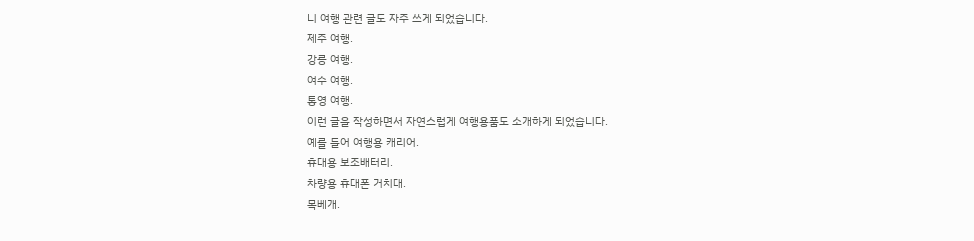니 여행 관련 글도 자주 쓰게 되었습니다.
제주 여행.
강릉 여행.
여수 여행.
통영 여행.
이런 글을 작성하면서 자연스럽게 여행용품도 소개하게 되었습니다.
예를 들어 여행용 캐리어.
휴대용 보조배터리.
차량용 휴대폰 거치대.
목베개.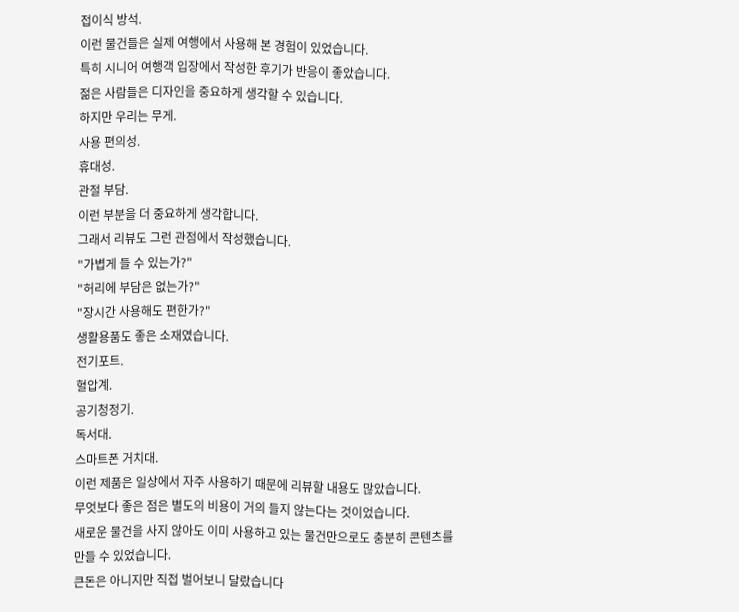접이식 방석.
이런 물건들은 실제 여행에서 사용해 본 경험이 있었습니다.
특히 시니어 여행객 입장에서 작성한 후기가 반응이 좋았습니다.
젊은 사람들은 디자인을 중요하게 생각할 수 있습니다.
하지만 우리는 무게.
사용 편의성.
휴대성.
관절 부담.
이런 부분을 더 중요하게 생각합니다.
그래서 리뷰도 그런 관점에서 작성했습니다.
"가볍게 들 수 있는가?"
"허리에 부담은 없는가?"
"장시간 사용해도 편한가?"
생활용품도 좋은 소재였습니다.
전기포트.
혈압계.
공기청정기.
독서대.
스마트폰 거치대.
이런 제품은 일상에서 자주 사용하기 때문에 리뷰할 내용도 많았습니다.
무엇보다 좋은 점은 별도의 비용이 거의 들지 않는다는 것이었습니다.
새로운 물건을 사지 않아도 이미 사용하고 있는 물건만으로도 충분히 콘텐츠를 만들 수 있었습니다.
큰돈은 아니지만 직접 벌어보니 달랐습니다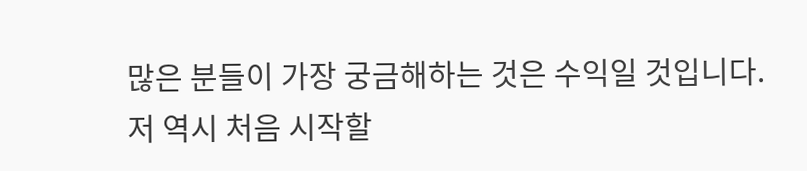많은 분들이 가장 궁금해하는 것은 수익일 것입니다.
저 역시 처음 시작할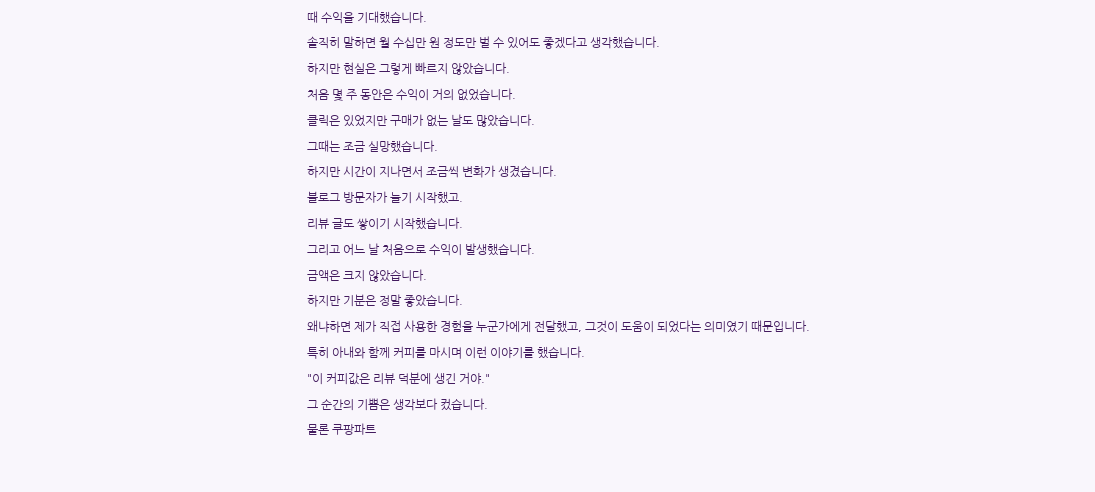때 수익을 기대했습니다.
솔직히 말하면 월 수십만 원 정도만 벌 수 있어도 좋겠다고 생각했습니다.
하지만 현실은 그렇게 빠르지 않았습니다.
처음 몇 주 동안은 수익이 거의 없었습니다.
클릭은 있었지만 구매가 없는 날도 많았습니다.
그때는 조금 실망했습니다.
하지만 시간이 지나면서 조금씩 변화가 생겼습니다.
블로그 방문자가 늘기 시작했고.
리뷰 글도 쌓이기 시작했습니다.
그리고 어느 날 처음으로 수익이 발생했습니다.
금액은 크지 않았습니다.
하지만 기분은 정말 좋았습니다.
왜냐하면 제가 직접 사용한 경험을 누군가에게 전달했고, 그것이 도움이 되었다는 의미였기 때문입니다.
특히 아내와 함께 커피를 마시며 이런 이야기를 했습니다.
"이 커피값은 리뷰 덕분에 생긴 거야."
그 순간의 기쁨은 생각보다 컸습니다.
물론 쿠팡파트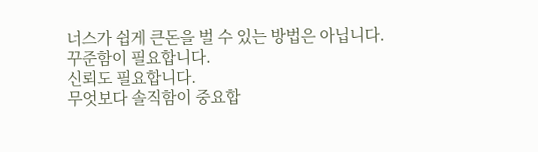너스가 쉽게 큰돈을 벌 수 있는 방법은 아닙니다.
꾸준함이 필요합니다.
신뢰도 필요합니다.
무엇보다 솔직함이 중요합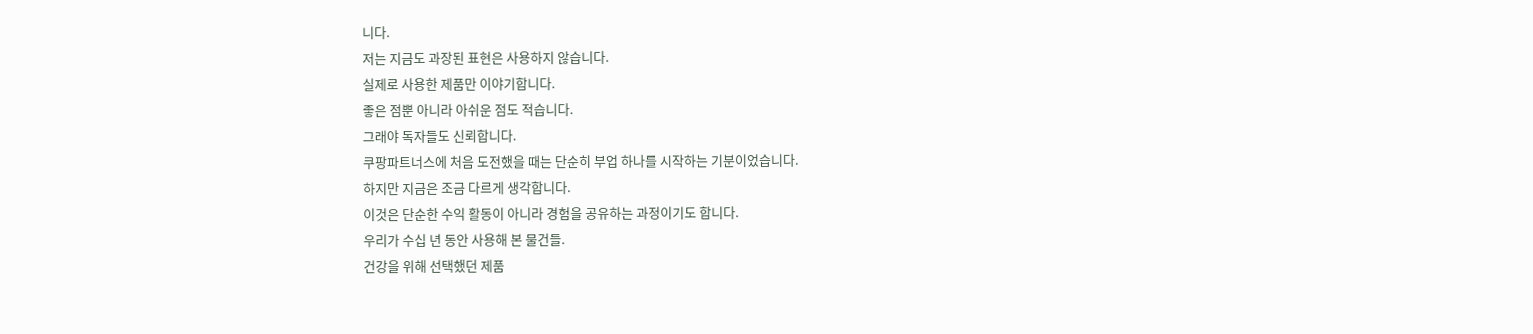니다.
저는 지금도 과장된 표현은 사용하지 않습니다.
실제로 사용한 제품만 이야기합니다.
좋은 점뿐 아니라 아쉬운 점도 적습니다.
그래야 독자들도 신뢰합니다.
쿠팡파트너스에 처음 도전했을 때는 단순히 부업 하나를 시작하는 기분이었습니다.
하지만 지금은 조금 다르게 생각합니다.
이것은 단순한 수익 활동이 아니라 경험을 공유하는 과정이기도 합니다.
우리가 수십 년 동안 사용해 본 물건들.
건강을 위해 선택했던 제품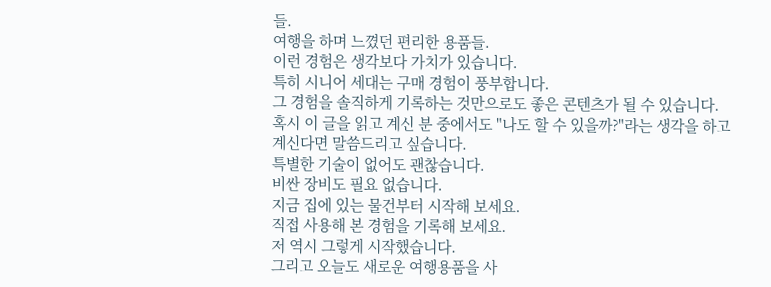들.
여행을 하며 느꼈던 편리한 용품들.
이런 경험은 생각보다 가치가 있습니다.
특히 시니어 세대는 구매 경험이 풍부합니다.
그 경험을 솔직하게 기록하는 것만으로도 좋은 콘텐츠가 될 수 있습니다.
혹시 이 글을 읽고 계신 분 중에서도 "나도 할 수 있을까?"라는 생각을 하고 계신다면 말씀드리고 싶습니다.
특별한 기술이 없어도 괜찮습니다.
비싼 장비도 필요 없습니다.
지금 집에 있는 물건부터 시작해 보세요.
직접 사용해 본 경험을 기록해 보세요.
저 역시 그렇게 시작했습니다.
그리고 오늘도 새로운 여행용품을 사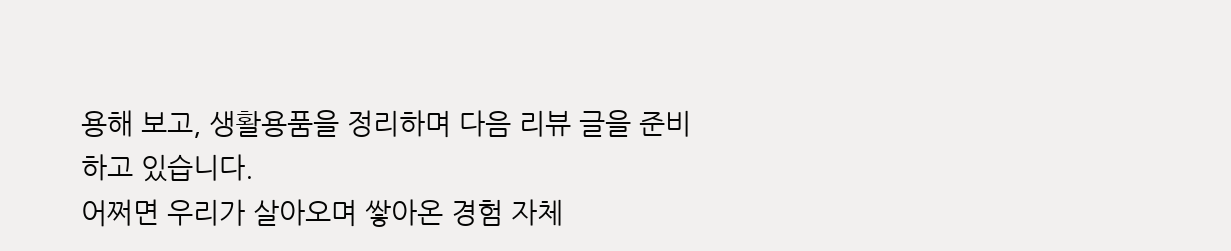용해 보고, 생활용품을 정리하며 다음 리뷰 글을 준비하고 있습니다.
어쩌면 우리가 살아오며 쌓아온 경험 자체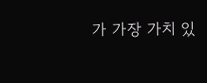가 가장 가치 있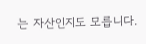는 자산인지도 모릅니다.